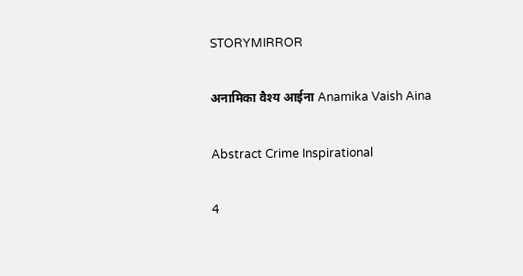STORYMIRROR

अनामिका वैश्य आईना Anamika Vaish Aina

Abstract Crime Inspirational

4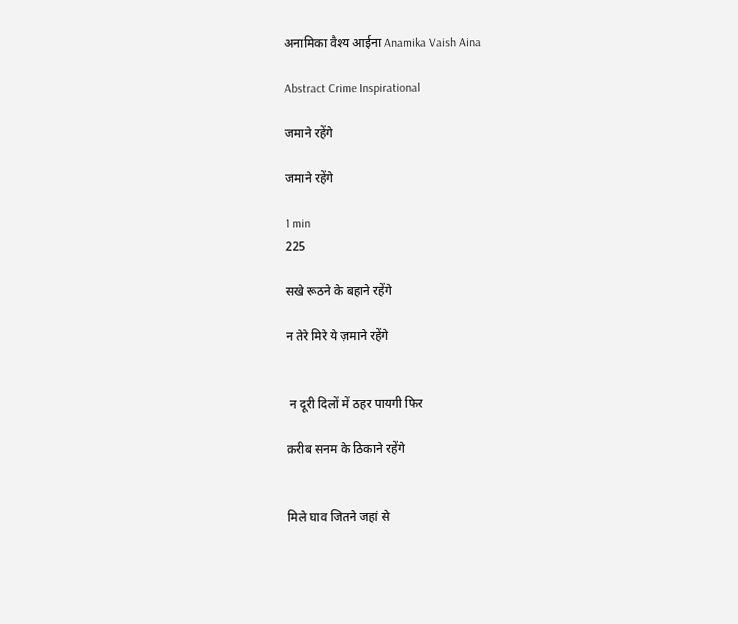अनामिका वैश्य आईना Anamika Vaish Aina

Abstract Crime Inspirational

जमाने रहेंगे

जमाने रहेंगे

1 min
225

सखे रूठने के बहाने रहेंगे

न तेरे मिरे ये ज़माने रहेंगे


 न दूरी दिलों में ठहर पायगी फिर

क़रीब सनम के ठिकाने रहेंगे


मिले घाव जितने जहां से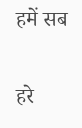हमें सब

हरे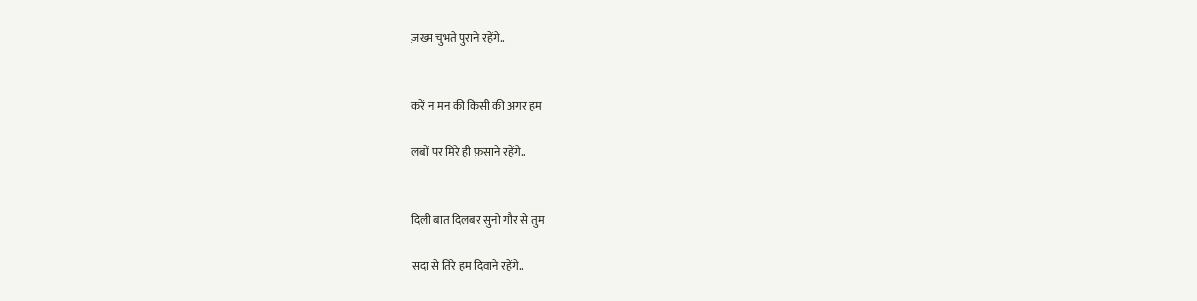ज़ख्म चुभते पुराने रहेंगे..


करें न मन की किसी की अगर हम

लबों पर मिरे ही फ़साने रहेंगे..


दिली बात दिलबर सुनो गौर से तुम

सदा से तिरे हम दिवाने रहेंगे..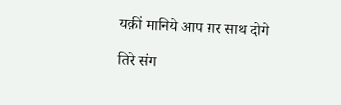यक़ीं मानिये आप ग़र साथ दोगे

तिरे संग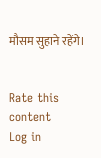मौसम सुहाने रहेंगे।


Rate this content
Log in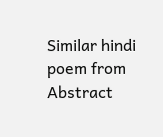Similar hindi poem from Abstract